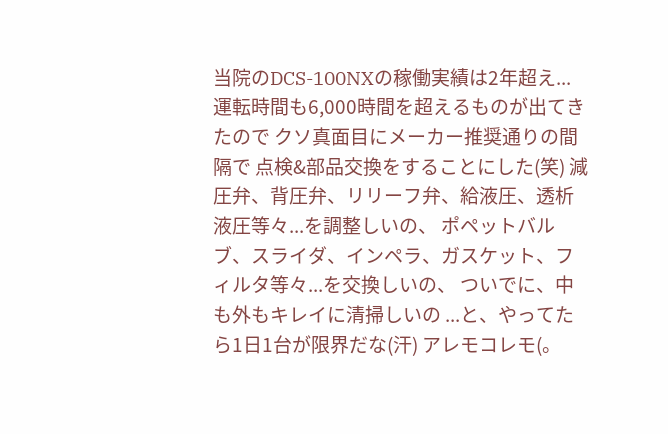当院のDCS-100NXの稼働実績は2年超え... 運転時間も6,000時間を超えるものが出てきたので クソ真面目にメーカー推奨通りの間隔で 点検&部品交換をすることにした(笑) 減圧弁、背圧弁、リリーフ弁、給液圧、透析液圧等々...を調整しいの、 ポペットバルブ、スライダ、インペラ、ガスケット、フィルタ等々...を交換しいの、 ついでに、中も外もキレイに清掃しいの ...と、やってたら1日1台が限界だな(汗) アレモコレモ(。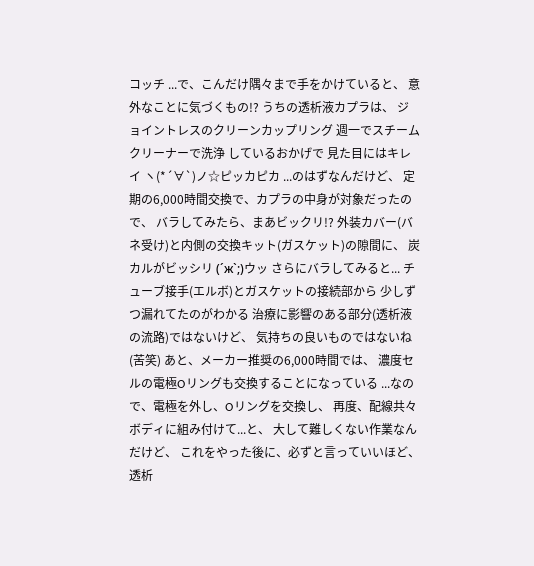コッチ ...で、こんだけ隅々まで手をかけていると、 意外なことに気づくもの!? うちの透析液カプラは、 ジョイントレスのクリーンカップリング 週一でスチームクリーナーで洗浄 しているおかげで 見た目にはキレイ ヽ(*´∀`)ノ☆ピッカピカ ...のはずなんだけど、 定期の6,000時間交換で、カプラの中身が対象だったので、 バラしてみたら、まあビックリ!? 外装カバー(バネ受け)と内側の交換キット(ガスケット)の隙間に、 炭カルがビッシリ (´ж`;)ウッ さらにバラしてみると... チューブ接手(エルボ)とガスケットの接続部から 少しずつ漏れてたのがわかる 治療に影響のある部分(透析液の流路)ではないけど、 気持ちの良いものではないね(苦笑) あと、メーカー推奨の6,000時間では、 濃度セルの電極Oリングも交換することになっている ...なので、電極を外し、Oリングを交換し、 再度、配線共々ボディに組み付けて...と、 大して難しくない作業なんだけど、 これをやった後に、必ずと言っていいほど、 透析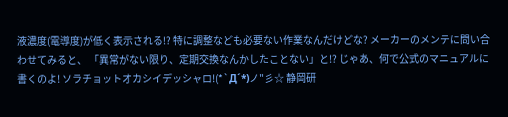液濃度(電導度)が低く表示される!? 特に調整なども必要ない作業なんだけどな? メーカーのメンテに問い合わせてみると、 「異常がない限り、定期交換なんかしたことない」と!? じゃあ、何で公式のマニュアルに書くのよ! ソラチョットオカシイデッシャロ!(*`Д´*)ノ"彡☆ 静岡研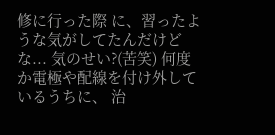修に行った際 に、習ったような気がしてたんだけどな... 気のせい?(苦笑) 何度か電極や配線を付け外しているうちに、 治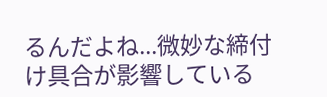るんだよね...微妙な締付け具合が影響している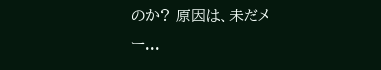のか? 原因は、未だメー...